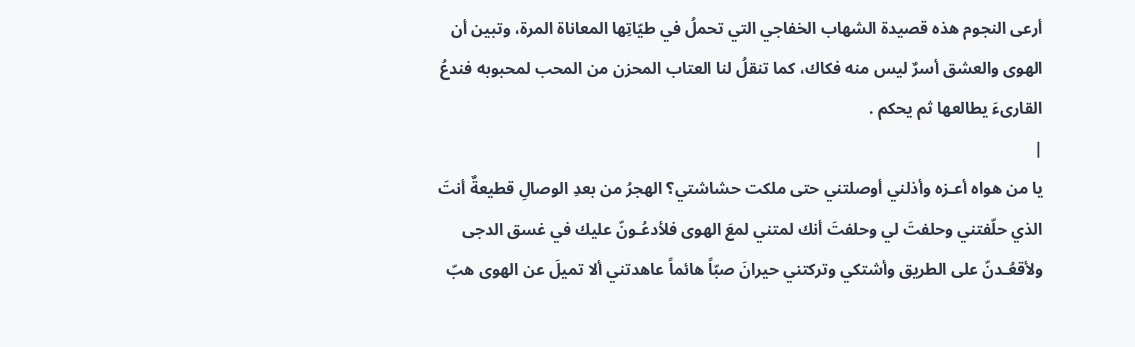أرعى النجوم هذه قصيدة الشهاب الخفاجي التي تحملُ في طيّاتِها المعاناة المرة، وتبين أن الهوى والعشق أسرٌ ليس منه فكاك، كما تنقلُ لنا العتاب المحزن من المحب لمحبوبه فندعُ القارىءَ يطالعها ثم يحكم .
|
يا من هواه أعـزه وأذلني أوصلتني حتى ملكت حشاشتي؟ الهجرُ من بعدِ الوصالِ قطيعةٌ أنتَ الذي حلّفتني وحلفتَ لي وحلفتَ أنك لمتني لمعَ الهوى فلأدعُـونّ عليك في غسق الدجى ولأقعُـدنّ على الطريق وأشتكي وتركتني حيرانَ صبّاً هائماً عاهدتني ألا تميلَ عن الهوى هبّ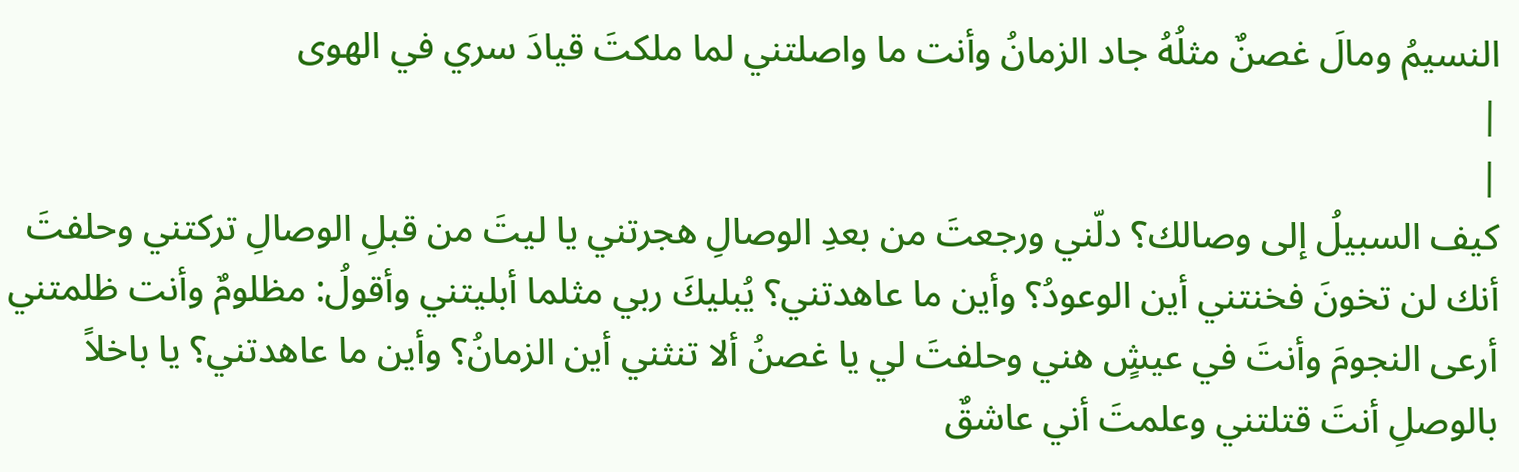النسيمُ ومالَ غصنٌ مثلُهُ جاد الزمانُ وأنت ما واصلتني لما ملكتَ قيادَ سري في الهوى
|
|
كيف السبيلُ إلى وصالك؟ دلّني ورجعتَ من بعدِ الوصالِ هجرتني يا ليتَ من قبلِ الوصالِ تركتني وحلفتَ أنك لن تخونَ فخنتني أين الوعودُ؟ وأين ما عاهدتني؟ يُبليكَ ربي مثلما أبليتني وأقولُ: مظلومٌ وأنت ظلمتني أرعى النجومَ وأنتَ في عيشٍ هني وحلفتَ لي يا غصنُ ألا تنثني أين الزمانُ؟ وأين ما عاهدتني؟ يا باخلاً بالوصلِ أنتَ قتلتني وعلمتَ أني عاشقٌ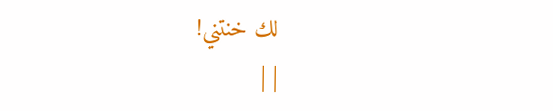لك خنتني!
| |